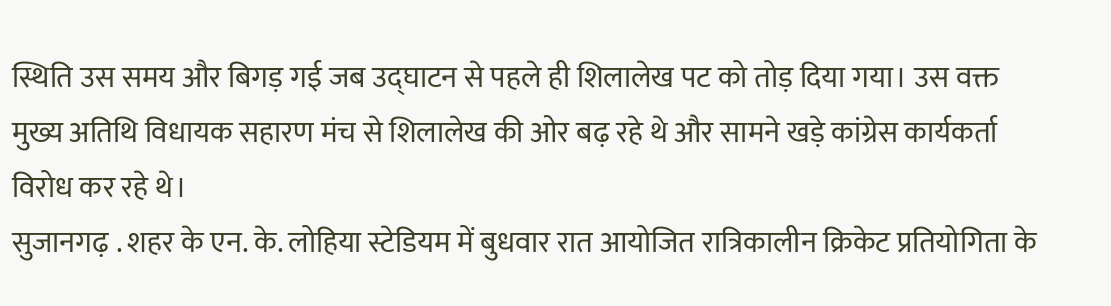स्थिति उस समय और बिगड़ गई जब उद्घाटन से पहले ही शिलालेख पट को तोड़ दिया गया। उस वक्त मुख्य अतिथि विधायक सहारण मंच से शिलालेख की ओर बढ़ रहे थे और सामने खड़े कांग्रेस कार्यकर्ता विरोध कर रहे थे।
सुजानगढ़ . शहर के एन. के. लोहिया स्टेडियम में बुधवार रात आयोजित रात्रिकालीन क्रिकेट प्रतियोगिता के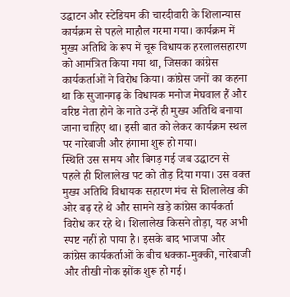उद्धाटन और स्टेडियम की चारदीवारी के शिलान्यास कार्यक्रम से पहले माहौल गरमा गया। कार्यक्रम में मुख्य अतिथि के रूप में चूरू विधायक हरलालसहारण को आमंत्रित किया गया था, जिसका कांग्रेस कार्यकर्ताओं ने विरोध किया। कांग्रेस जनों का कहना था कि सुजानगढ़ के विधायक मनोज मेघवाल हैं और वरिष्ठ नेता होने के नाते उन्हें ही मुख्य अतिथि बनाया जाना चाहिए था। इसी बात को लेकर कार्यक्रम स्थल पर नारेबाजी और हंगामा शुरू हो गया।
स्थिति उस समय और बिगड़ गई जब उद्घाटन से पहले ही शिलालेख पट को तोड़ दिया गया। उस वक्त मुख्य अतिथि विधायक सहारण मंच से शिलालेख की ओर बढ़ रहे थे और सामने खड़े कांग्रेस कार्यकर्ता विरोध कर रहे थे। शिलालेख किसने तोड़ा, यह अभी स्पष्ट नहीं हो पाया है। इसके बाद भाजपा और कांग्रेस कार्यकर्ताओं के बीच धक्का-मुक्की, नारेबाजी और तीखी नोक झोंक शुरू हो गई।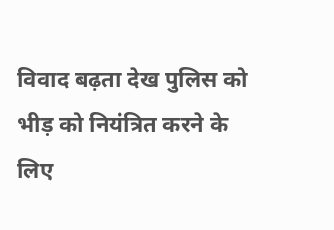विवाद बढ़ता देख पुलिस को भीड़ को नियंत्रित करने के लिए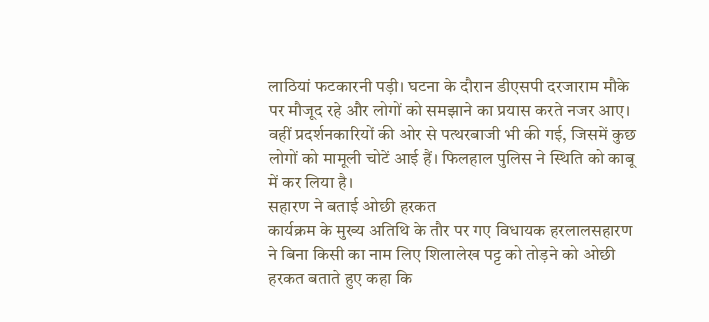लाठियां फटकारनी पड़ी। घटना के दौरान डीएसपी दरजाराम मौके पर मौजूद रहे और लोगों को समझाने का प्रयास करते नजर आए। वहीं प्रदर्शनकारियों की ओर से पत्थरबाजी भी की गई, जिसमें कुछ लोगों को मामूली चोटें आई हैं। फिलहाल पुलिस ने स्थिति को काबू में कर लिया है।
सहारण ने बताई ओछी हरकत
कार्यक्रम के मुख्य अतिथि के तौर पर गए विधायक हरलालसहारण ने बिना किसी का नाम लिए शिलालेख पट्ट को तोड़ने को ओछी हरकत बताते हुए कहा कि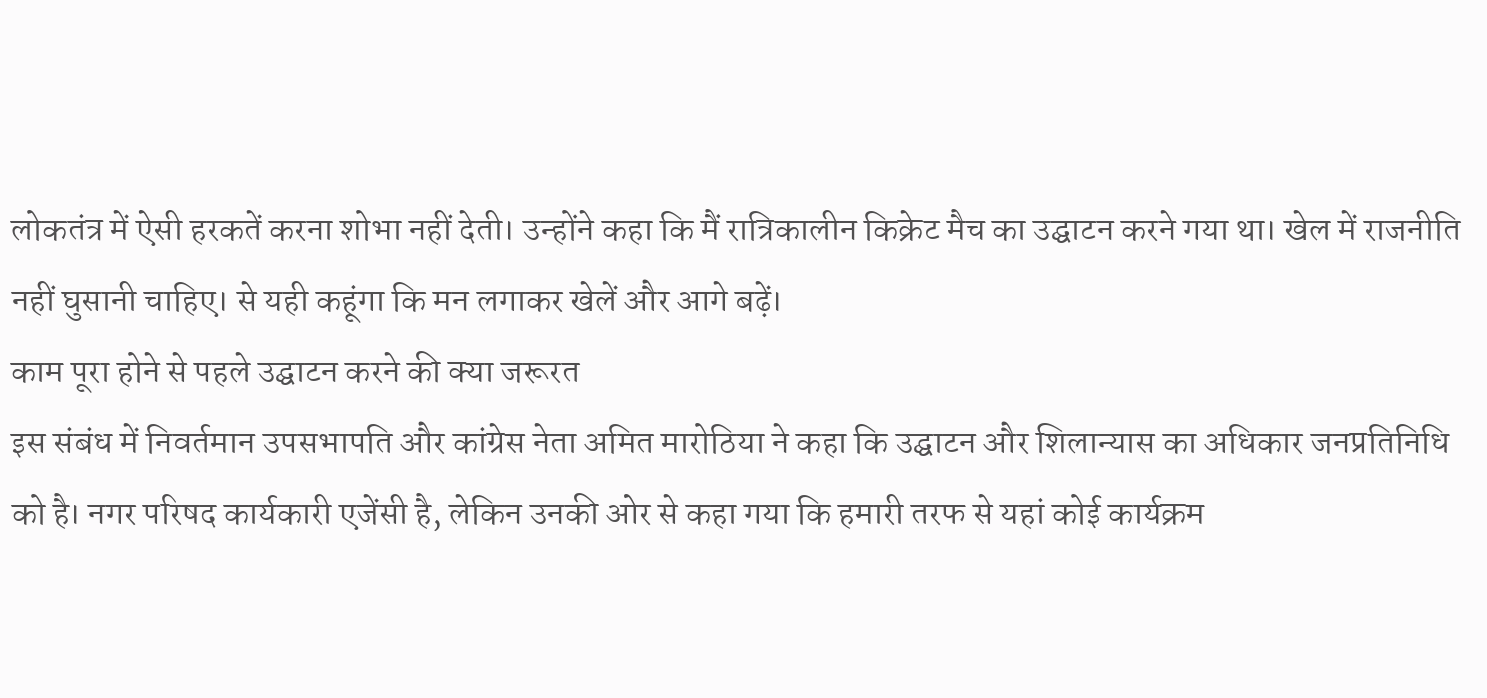लोकतंत्र में ऐसी हरकतें करना शोभा नहीं देती। उन्होंने कहा कि मैं रात्रिकालीन किक्रेट मैच का उद्घाटन करने गया था। खेल में राजनीति नहीं घुसानी चाहिए। से यही कहूंगा कि मन लगाकर खेलें और आगे बढ़ें।
काम पूरा होने से पहले उद्घाटन करने की क्या जरूरत
इस संबंध में निवर्तमान उपसभापति और कांग्रेस नेता अमित मारोठिया ने कहा कि उद्घाटन और शिलान्यास का अधिकार जनप्रतिनिधि को है। नगर परिषद कार्यकारी एजेंसी है, लेकिन उनकी ओर से कहा गया कि हमारी तरफ से यहां कोई कार्यक्रम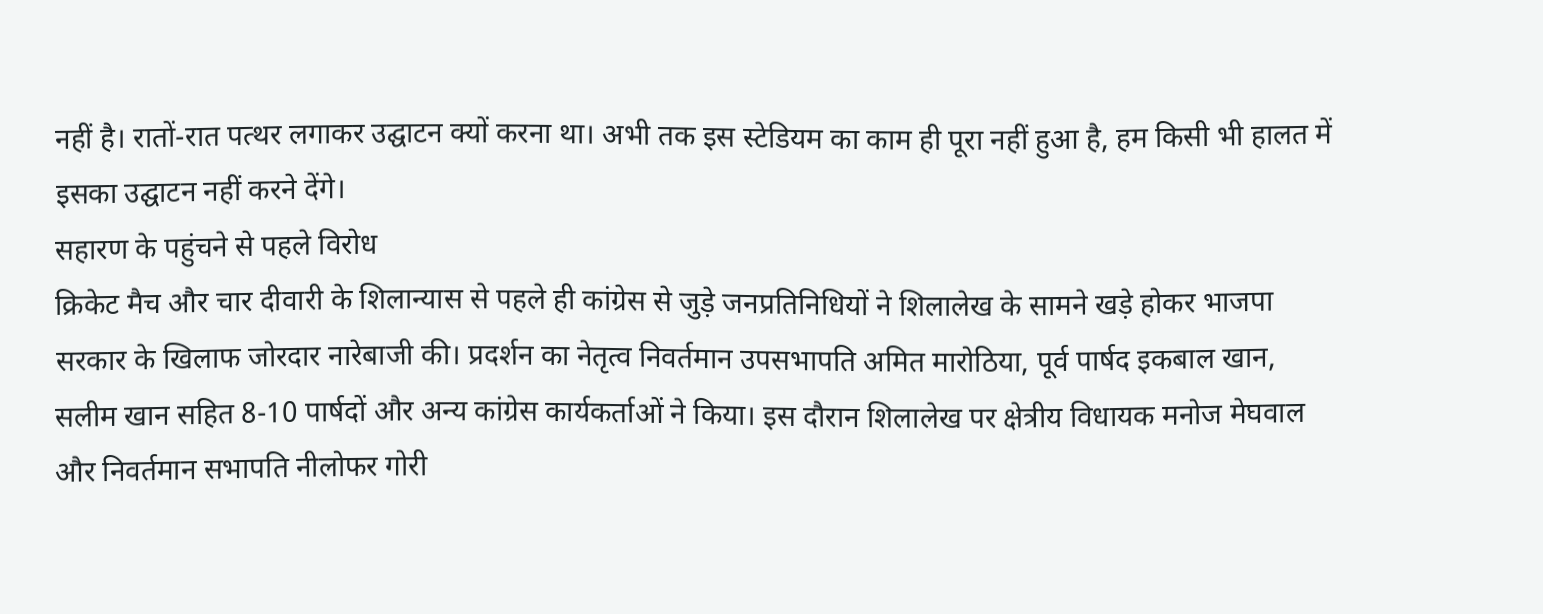नहीं है। रातों-रात पत्थर लगाकर उद्घाटन क्यों करना था। अभी तक इस स्टेडियम का काम ही पूरा नहीं हुआ है, हम किसी भी हालत में इसका उद्घाटन नहीं करने देंगे।
सहारण के पहुंचने से पहले विरोध
क्रिकेट मैच और चार दीवारी के शिलान्यास से पहले ही कांग्रेस से जुड़े जनप्रतिनिधियों ने शिलालेख के सामने खड़े होकर भाजपा सरकार के खिलाफ जोरदार नारेबाजी की। प्रदर्शन का नेतृत्व निवर्तमान उपसभापति अमित मारोठिया, पूर्व पार्षद इकबाल खान, सलीम खान सहित 8-10 पार्षदों और अन्य कांग्रेस कार्यकर्ताओं ने किया। इस दौरान शिलालेख पर क्षेत्रीय विधायक मनोज मेघवाल और निवर्तमान सभापति नीलोफर गोरी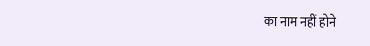का नाम नहीं होने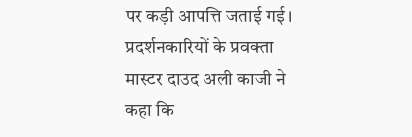पर कड़ी आपत्ति जताई गई।
प्रदर्शनकारियों के प्रवक्ता मास्टर दाउद अली काजी ने कहा कि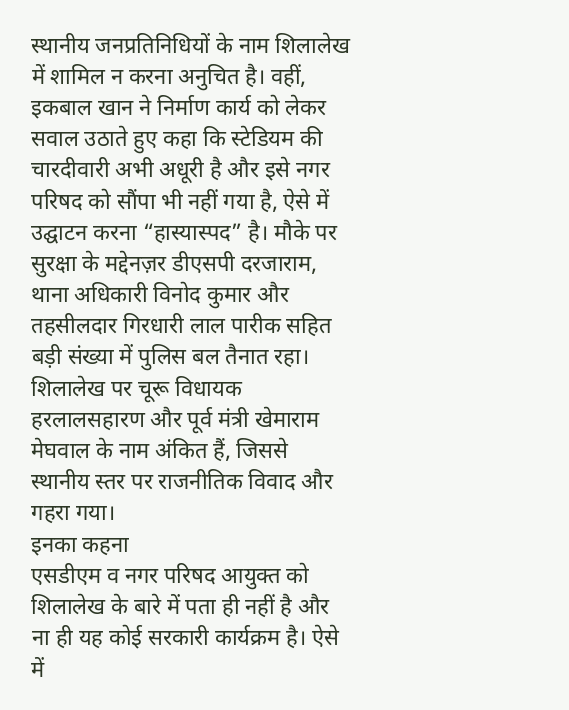स्थानीय जनप्रतिनिधियों के नाम शिलालेख में शामिल न करना अनुचित है। वहीं, इकबाल खान ने निर्माण कार्य को लेकर सवाल उठाते हुए कहा कि स्टेडियम की चारदीवारी अभी अधूरी है और इसे नगर परिषद को सौंपा भी नहीं गया है, ऐसे में उद्घाटन करना “हास्यास्पद” है। मौके पर सुरक्षा के मद्देनज़र डीएसपी दरजाराम, थाना अधिकारी विनोद कुमार और तहसीलदार गिरधारी लाल पारीक सहित बड़ी संख्या में पुलिस बल तैनात रहा। शिलालेख पर चूरू विधायक हरलालसहारण और पूर्व मंत्री खेमाराम मेघवाल के नाम अंकित हैं, जिससे स्थानीय स्तर पर राजनीतिक विवाद और गहरा गया।
इनका कहना
एसडीएम व नगर परिषद आयुक्त को शिलालेख के बारे में पता ही नहीं है और ना ही यह कोई सरकारी कार्यक्रम है। ऐसे में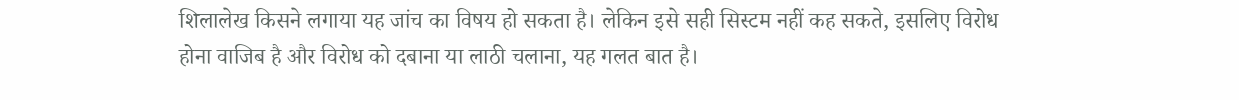शिलालेख किसने लगाया यह जांच का विषय हो सकता है। लेकिन इसे सही सिस्टम नहीं कह सकते, इसलिए विरोध होना वाजिब है और विरोध को दबाना या लाठी चलाना, यह गलत बात है।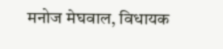मनोज मेघवाल, विधायक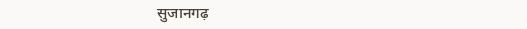सुजानगढ़